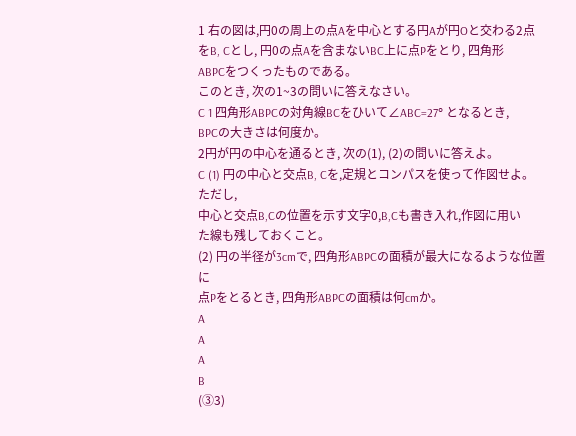1 右の図は,円0の周上の点Aを中心とする円Aが円Oと交わる2点
をB, Cとし, 円0の点Aを含まないBC上に点Pをとり, 四角形
ABPCをつくったものである。
このとき, 次の1~3の問いに答えなさい。
C 1 四角形ABPCの対角線BCをひいて∠ABC=27° となるとき,
BPCの大きさは何度か。
2円が円の中心を通るとき, 次の(1), (2)の問いに答えよ。
C (1) 円の中心と交点B, Cを,定規とコンパスを使って作図せよ。 ただし,
中心と交点B,Cの位置を示す文字0,B,Cも書き入れ,作図に用い
た線も残しておくこと。
(2) 円の半径が3cmで, 四角形ABPCの面積が最大になるような位置に
点Pをとるとき, 四角形ABPCの面積は何cmか。
A
A
A
B
(③3)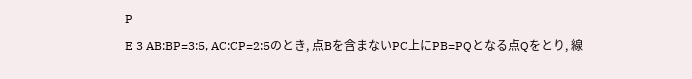P
E 3 AB:BP=3:5, AC:CP=2:5のとき, 点Bを含まないPC上にPB=PQとなる点Qをとり, 線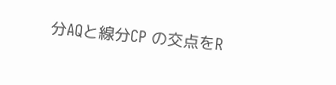分AQと線分CP の交点をR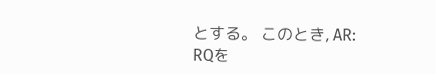とする。 このとき, AR: RQを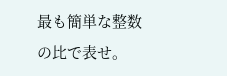最も簡単な整数の比で表せ。